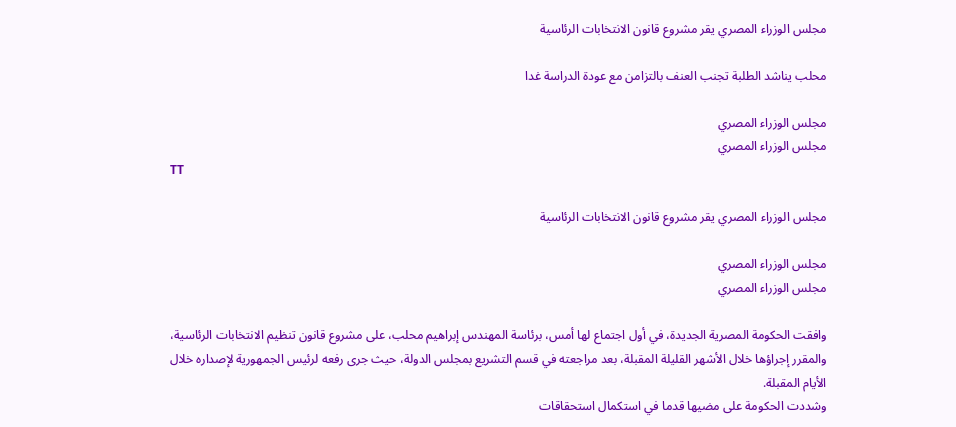مجلس الوزراء المصري يقر مشروع قانون الانتخابات الرئاسية

محلب يناشد الطلبة تجنب العنف بالتزامن مع عودة الدراسة غدا

مجلس الوزراء المصري
مجلس الوزراء المصري
TT

مجلس الوزراء المصري يقر مشروع قانون الانتخابات الرئاسية

مجلس الوزراء المصري
مجلس الوزراء المصري

وافقت الحكومة المصرية الجديدة، في أول اجتماع لها أمس، برئاسة المهندس إبراهيم محلب، على مشروع قانون تنظيم الانتخابات الرئاسية، والمقرر إجراؤها خلال الأشهر القليلة المقبلة، بعد مراجعته في قسم التشريع بمجلس الدولة، حيث جرى رفعه لرئيس الجمهورية لإصداره خلال الأيام المقبلة.
وشددت الحكومة على مضيها قدما في استكمال استحقاقات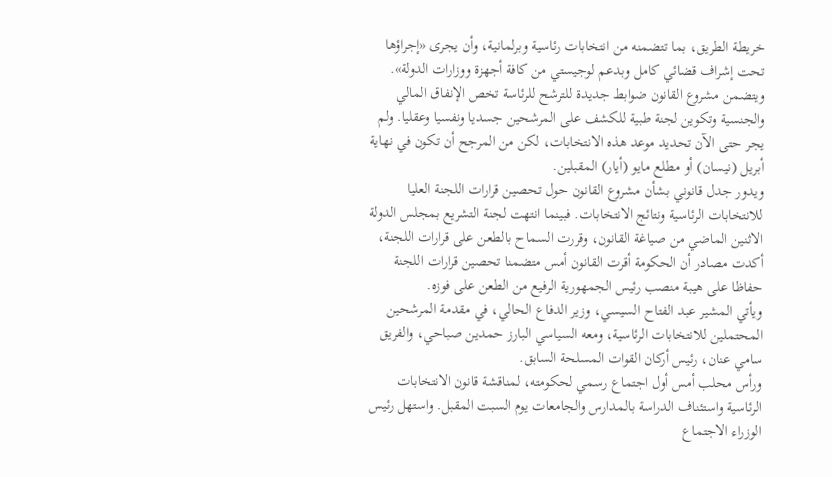خريطة الطريق، بما تتضمنه من انتخابات رئاسية وبرلمانية، وأن يجرى «إجراؤها تحت إشراف قضائي كامل وبدعم لوجيستي من كافة أجهزة ووزارات الدولة».
ويتضمن مشروع القانون ضوابط جديدة للترشح للرئاسة تخص الإنفاق المالي والجنسية وتكوين لجنة طبية للكشف على المرشحين جسديا ونفسيا وعقليا. ولم يجر حتى الآن تحديد موعد هذه الانتخابات، لكن من المرجح أن تكون في نهاية أبريل (نيسان) أو مطلع مايو (أيار) المقبلين.
ويدور جدل قانوني بشأن مشروع القانون حول تحصين قرارات اللجنة العليا للانتخابات الرئاسية ونتائج الانتخابات. فبينما انتهت لجنة التشريع بمجلس الدولة الاثنين الماضي من صياغة القانون، وقررت السماح بالطعن على قرارات اللجنة، أكدت مصادر أن الحكومة أقرت القانون أمس متضمنا تحصين قرارات اللجنة حفاظا على هيبة منصب رئيس الجمهورية الرفيع من الطعن على فوزه.
ويأتي المشير عبد الفتاح السيسي، وزير الدفاع الحالي، في مقدمة المرشحين المحتملين للانتخابات الرئاسية، ومعه السياسي البارز حمدين صباحي، والفريق سامي عنان، رئيس أركان القوات المسلحة السابق.
ورأس محلب أمس أول اجتماع رسمي لحكومته، لمناقشة قانون الانتخابات الرئاسية واستئناف الدراسة بالمدارس والجامعات يوم السبت المقبل. واستهل رئيس الوزراء الاجتماع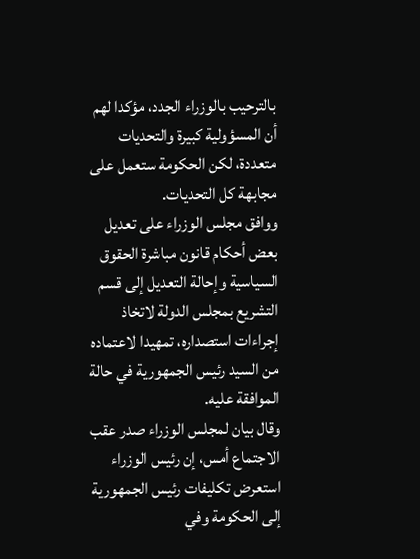بالترحيب بالوزراء الجدد، مؤكدا لهم أن المسؤولية كبيرة والتحديات متعددة، لكن الحكومة ستعمل على مجابهة كل التحديات.
ووافق مجلس الوزراء على تعديل بعض أحكام قانون مباشرة الحقوق السياسية وإحالة التعديل إلى قسم التشريع بمجلس الدولة لاتخاذ إجراءات استصداره، تمهيدا لاعتماده من السيد رئيس الجمهورية في حالة الموافقة عليه.
وقال بيان لمجلس الوزراء صدر عقب الاجتماع أمس، إن رئيس الوزراء استعرض تكليفات رئيس الجمهورية إلى الحكومة وفي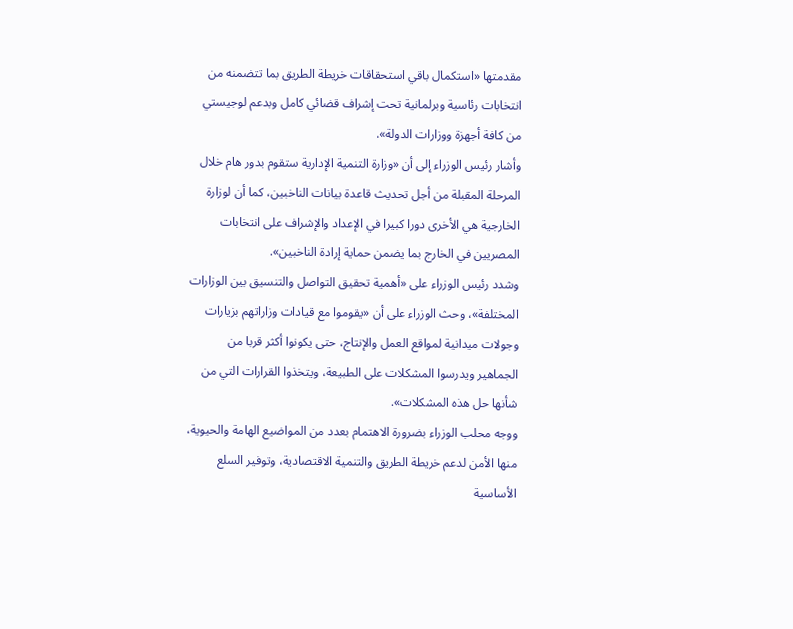مقدمتها «استكمال باقي استحقاقات خريطة الطريق بما تتضمنه من انتخابات رئاسية وبرلمانية تحت إشراف قضائي كامل وبدعم لوجيستي من كافة أجهزة ووزارات الدولة».
وأشار رئيس الوزراء إلى أن «وزارة التنمية الإدارية ستقوم بدور هام خلال المرحلة المقبلة من أجل تحديث قاعدة بيانات الناخبين، كما أن لوزارة الخارجية هي الأخرى دورا كبيرا في الإعداد والإشراف على انتخابات المصريين في الخارج بما يضمن حماية إرادة الناخبين».
وشدد رئيس الوزراء على «أهمية تحقيق التواصل والتنسيق بين الوزارات المختلفة»، وحث الوزراء على أن «يقوموا مع قيادات وزاراتهم بزيارات وجولات ميدانية لمواقع العمل والإنتاج، حتى يكونوا أكثر قربا من الجماهير ويدرسوا المشكلات على الطبيعة، ويتخذوا القرارات التي من شأنها حل هذه المشكلات».
ووجه محلب الوزراء بضرورة الاهتمام بعدد من المواضيع الهامة والحيوية، منها الأمن لدعم خريطة الطريق والتنمية الاقتصادية، وتوفير السلع الأساسية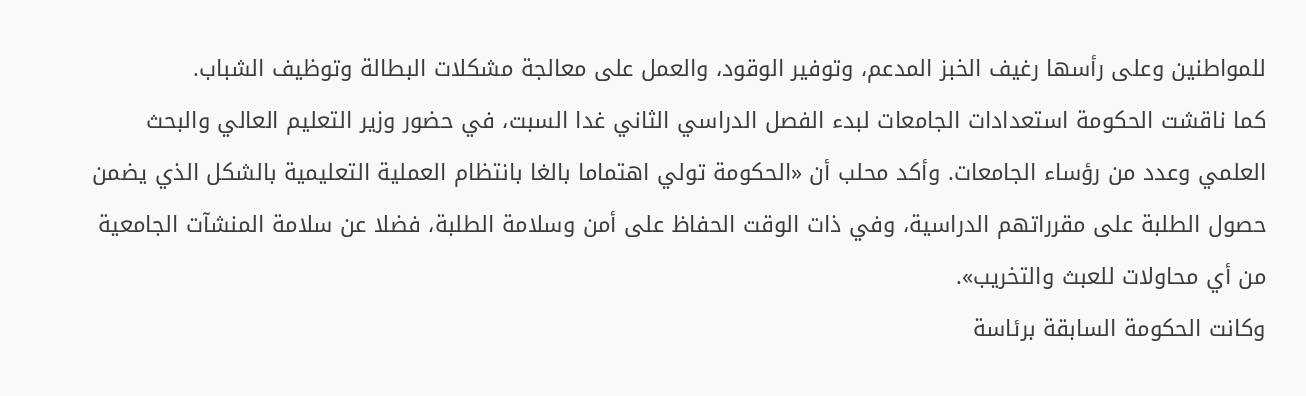للمواطنين وعلى رأسها رغيف الخبز المدعم، وتوفير الوقود، والعمل على معالجة مشكلات البطالة وتوظيف الشباب.
كما ناقشت الحكومة استعدادات الجامعات لبدء الفصل الدراسي الثاني غدا السبت، في حضور وزير التعليم العالي والبحث العلمي وعدد من رؤساء الجامعات. وأكد محلب أن «الحكومة تولي اهتماما بالغا بانتظام العملية التعليمية بالشكل الذي يضمن حصول الطلبة على مقرراتهم الدراسية، وفي ذات الوقت الحفاظ على أمن وسلامة الطلبة، فضلا عن سلامة المنشآت الجامعية من أي محاولات للعبث والتخريب».
وكانت الحكومة السابقة برئاسة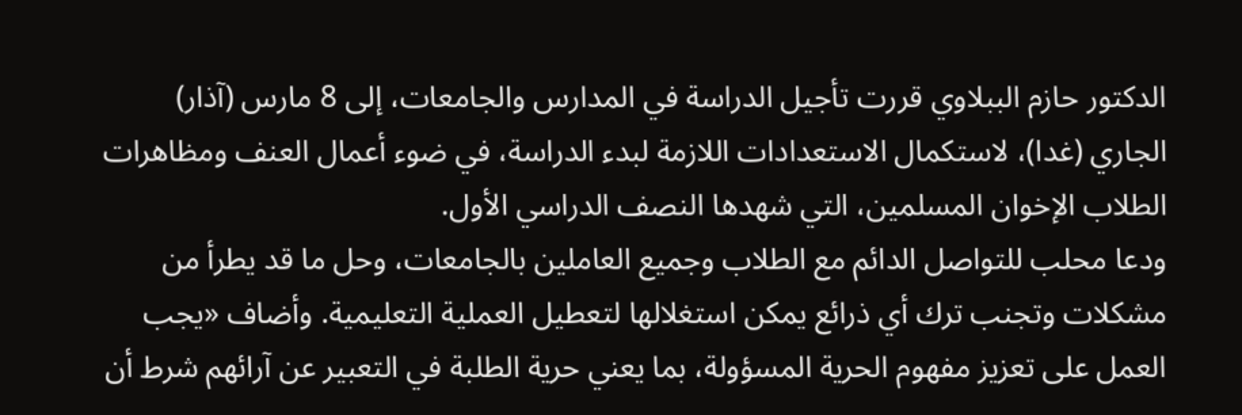الدكتور حازم الببلاوي قررت تأجيل الدراسة في المدارس والجامعات، إلى 8 مارس (آذار) الجاري (غدا)، لاستكمال الاستعدادات اللازمة لبدء الدراسة، في ضوء أعمال العنف ومظاهرات الطلاب الإخوان المسلمين، التي شهدها النصف الدراسي الأول.
ودعا محلب للتواصل الدائم مع الطلاب وجميع العاملين بالجامعات، وحل ما قد يطرأ من مشكلات وتجنب ترك أي ذرائع يمكن استغلالها لتعطيل العملية التعليمية. وأضاف «يجب العمل على تعزيز مفهوم الحرية المسؤولة، بما يعني حرية الطلبة في التعبير عن آرائهم شرط أن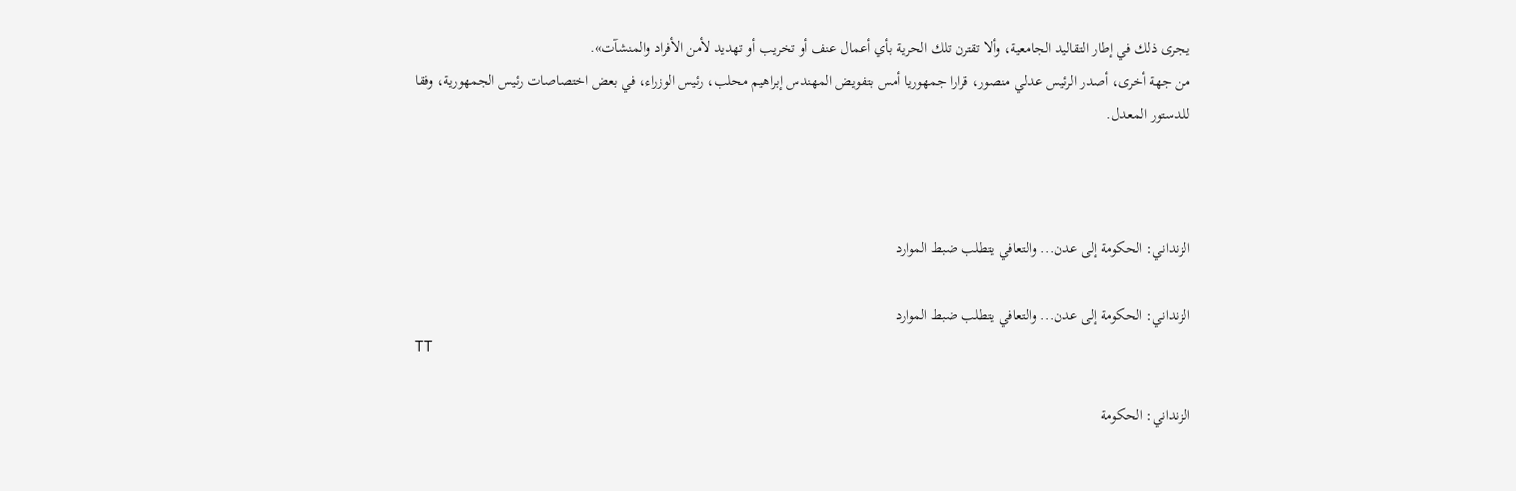يجرى ذلك في إطار التقاليد الجامعية، وألا تقترن تلك الحرية بأي أعمال عنف أو تخريب أو تهديد لأمن الأفراد والمنشآت».
من جهة أخرى، أصدر الرئيس عدلي منصور، قرارا جمهوريا أمس بتفويض المهندس إبراهيم محلب، رئيس الوزراء، في بعض اختصاصات رئيس الجمهورية، وفقا للدستور المعدل.



الزنداني: الحكومة إلى عدن... والتعافي يتطلب ضبط الموارد

الزنداني: الحكومة إلى عدن... والتعافي يتطلب ضبط الموارد
TT

الزنداني: الحكومة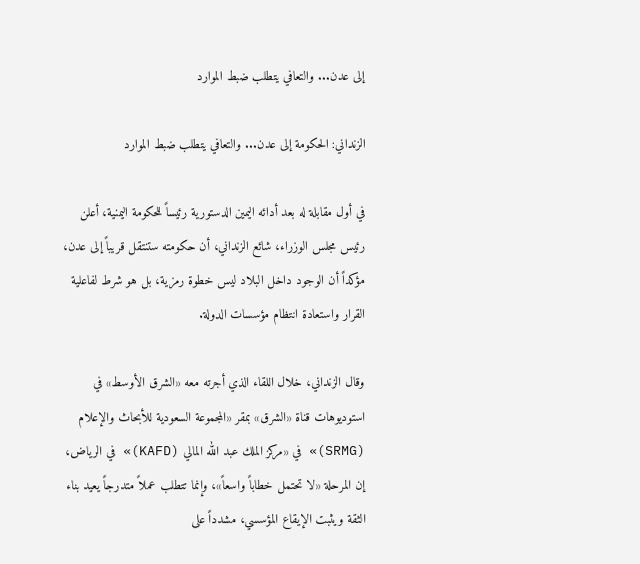إلى عدن... والتعافي يتطلب ضبط الموارد

الزنداني: الحكومة إلى عدن... والتعافي يتطلب ضبط الموارد

في أول مقابلة له بعد أدائه اليمين الدستورية رئيساً للحكومة اليمنية، أعلن رئيس مجلس الوزراء، شائع الزنداني، أن حكومته ستنتقل قريباً إلى عدن، مؤكداً أن الوجود داخل البلاد ليس خطوة رمزية، بل هو شرط لفاعلية القرار واستعادة انتظام مؤسسات الدولة.

وقال الزنداني، خلال اللقاء الذي أجرته معه «الشرق الأوسط» في استوديوهات قناة «الشرق» بمقر «المجموعة السعودية للأبحاث والإعلام (SRMG)» في «مركز الملك عبد الله المالي (KAFD)» في الرياض، إن المرحلة «لا تحتمل خطاباً واسعاً»، وإنما تتطلب عملاً متدرجاً يعيد بناء الثقة ويثبت الإيقاع المؤسسي، مشدداً على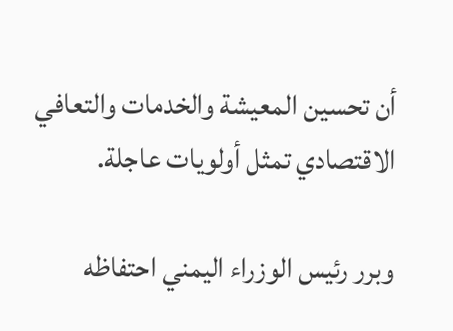أن تحسين المعيشة والخدمات والتعافي الاقتصادي تمثل أولويات عاجلة.

وبرر رئيس الوزراء اليمني احتفاظه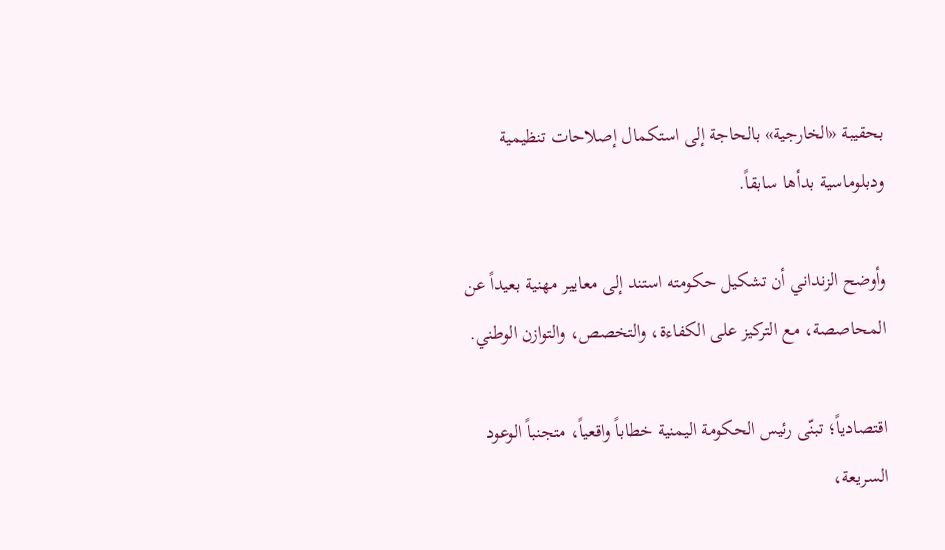بحقيبة «الخارجية» بالحاجة إلى استكمال إصلاحات تنظيمية ودبلوماسية بدأها سابقاً.

وأوضح الزنداني أن تشكيل حكومته استند إلى معايير مهنية بعيداً عن المحاصصة، مع التركيز على الكفاءة، والتخصص، والتوازن الوطني.

اقتصادياً؛ تبنّى رئيس الحكومة اليمنية خطاباً واقعياً، متجنباً الوعود السريعة،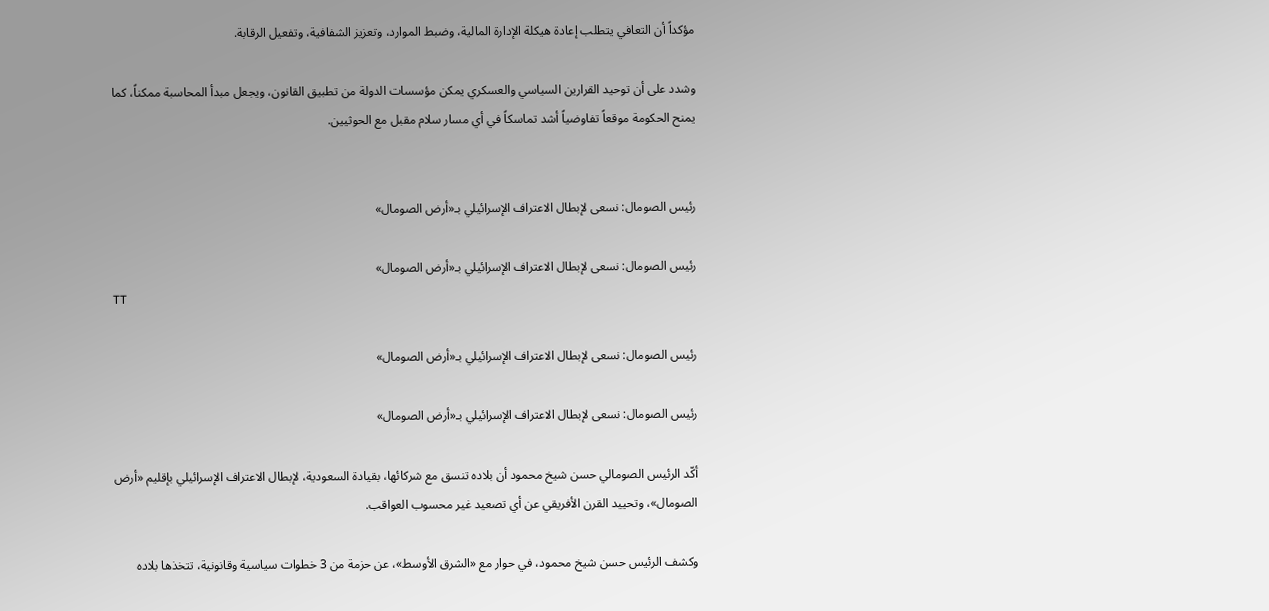مؤكداً أن التعافي يتطلب إعادة هيكلة الإدارة المالية، وضبط الموارد، وتعزيز الشفافية، وتفعيل الرقابة.

وشدد على أن توحيد القرارين السياسي والعسكري يمكن مؤسسات الدولة من تطبيق القانون، ويجعل مبدأ المحاسبة ممكناً، كما يمنح الحكومة موقعاً تفاوضياً أشد تماسكاً في أي مسار سلام مقبل مع الحوثيين.


رئيس الصومال: نسعى لإبطال الاعتراف الإسرائيلي بـ«أرض الصومال»

رئيس الصومال: نسعى لإبطال الاعتراف الإسرائيلي بـ«أرض الصومال»
TT

رئيس الصومال: نسعى لإبطال الاعتراف الإسرائيلي بـ«أرض الصومال»

رئيس الصومال: نسعى لإبطال الاعتراف الإسرائيلي بـ«أرض الصومال»

أكّد الرئيس الصومالي حسن شيخ محمود أن بلاده تنسق مع شركائها، بقيادة السعودية، لإبطال الاعتراف الإسرائيلي بإقليم «أرض الصومال»، وتحييد القرن الأفريقي عن أي تصعيد غير محسوب العواقب.

وكشف الرئيس حسن شيخ محمود، في حوار مع «الشرق الأوسط»، عن حزمة من 3 خطوات سياسية وقانونية، تتخذها بلاده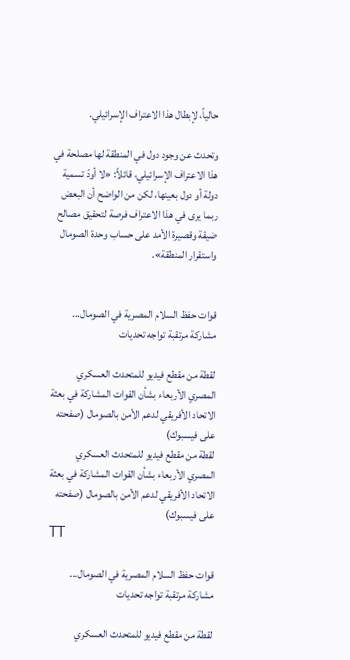حالياً، لإبطال هذا الاعتراف الإسرائيلي.

وتحدث عن وجود دول في المنطقة لها مصلحة في هذا الاعتراف الإسرائيلي، قائلاً: «لا أودّ تسمية دولة أو دول بعينها، لكن من الواضح أن البعض ربما يرى في هذا الاعتراف فرصة لتحقيق مصالح ضيقة وقصيرة الأمد على حساب وحدة الصومال واستقرار المنطقة».


قوات حفظ السلام المصرية في الصومال... مشاركة مرتقبة تواجه تحديات

لقطة من مقطع فيديو للمتحدث العسكري المصري الأربعاء بشأن القوات المشاركة في بعثة الاتحاد الأفريقي لدعم الأمن بالصومال (صفحته على فيسبوك)
لقطة من مقطع فيديو للمتحدث العسكري المصري الأربعاء بشأن القوات المشاركة في بعثة الاتحاد الأفريقي لدعم الأمن بالصومال (صفحته على فيسبوك)
TT

قوات حفظ السلام المصرية في الصومال... مشاركة مرتقبة تواجه تحديات

لقطة من مقطع فيديو للمتحدث العسكري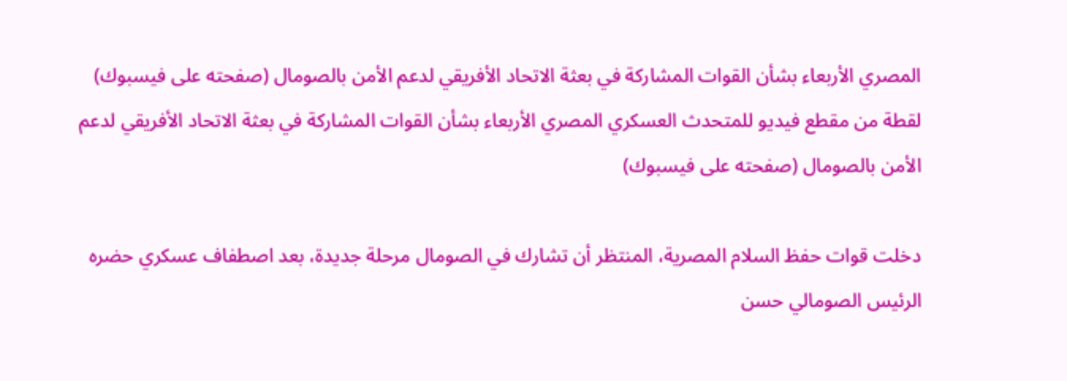المصري الأربعاء بشأن القوات المشاركة في بعثة الاتحاد الأفريقي لدعم الأمن بالصومال (صفحته على فيسبوك)
لقطة من مقطع فيديو للمتحدث العسكري المصري الأربعاء بشأن القوات المشاركة في بعثة الاتحاد الأفريقي لدعم الأمن بالصومال (صفحته على فيسبوك)

دخلت قوات حفظ السلام المصرية، المنتظر أن تشارك في الصومال مرحلة جديدة، بعد اصطفاف عسكري حضره الرئيس الصومالي حسن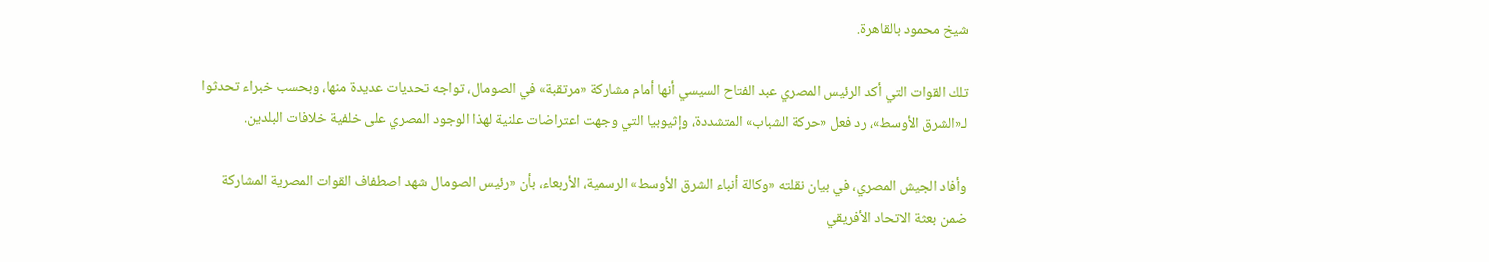شيخ محمود بالقاهرة.

تلك القوات التي أكد الرئيس المصري عبد الفتاح السيسي أنها أمام مشاركة «مرتقبة» في الصومال، تواجه تحديات عديدة منها، وبحسب خبراء تحدثوا لـ«الشرق الأوسط»، رد فعل «حركة الشباب» المتشددة، وإثيوبيا التي وجهت اعتراضات علنية لهذا الوجود المصري على خلفية خلافات البلدين.

وأفاد الجيش المصري، في بيان نقلته «وكالة أنباء الشرق الأوسط» الرسمية، الأربعاء، بأن «رئيس الصومال شهد اصطفاف القوات المصرية المشاركة ضمن بعثة الاتحاد الأفريقي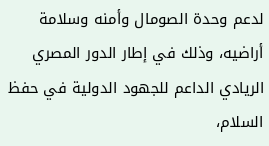لدعم وحدة الصومال وأمنه وسلامة أراضيه، وذلك في إطار الدور المصري الريادي الداعم للجهود الدولية في حفظ السلام،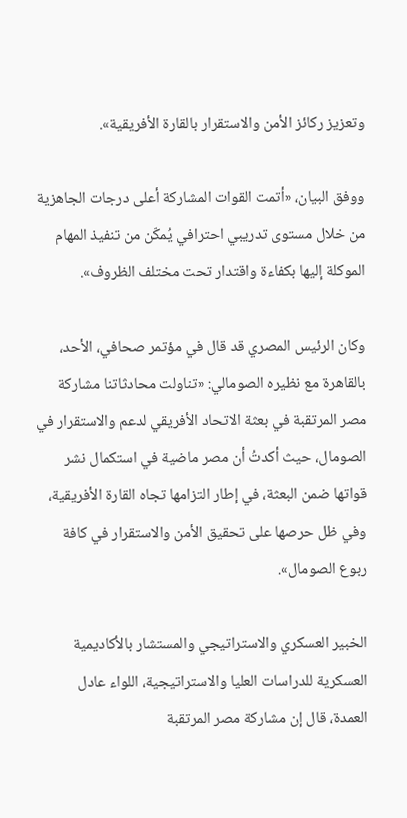وتعزيز ركائز الأمن والاستقرار بالقارة الأفريقية».

ووفق البيان، «أتمت القوات المشاركة أعلى درجات الجاهزية من خلال مستوى تدريبي احترافي يُمكّن من تنفيذ المهام الموكلة إليها بكفاءة واقتدار تحت مختلف الظروف».

وكان الرئيس المصري قد قال في مؤتمر صحافي، الأحد، بالقاهرة مع نظيره الصومالي: «تناولت محادثاتنا مشاركة مصر المرتقبة في بعثة الاتحاد الأفريقي لدعم والاستقرار في الصومال، حيث أكدتُ أن مصر ماضية في استكمال نشر قواتها ضمن البعثة، في إطار التزامها تجاه القارة الأفريقية، وفي ظل حرصها على تحقيق الأمن والاستقرار في كافة ربوع الصومال».

الخبير العسكري والاستراتيجي والمستشار بالأكاديمية العسكرية للدراسات العليا والاستراتيجية، اللواء عادل العمدة، قال إن مشاركة مصر المرتقبة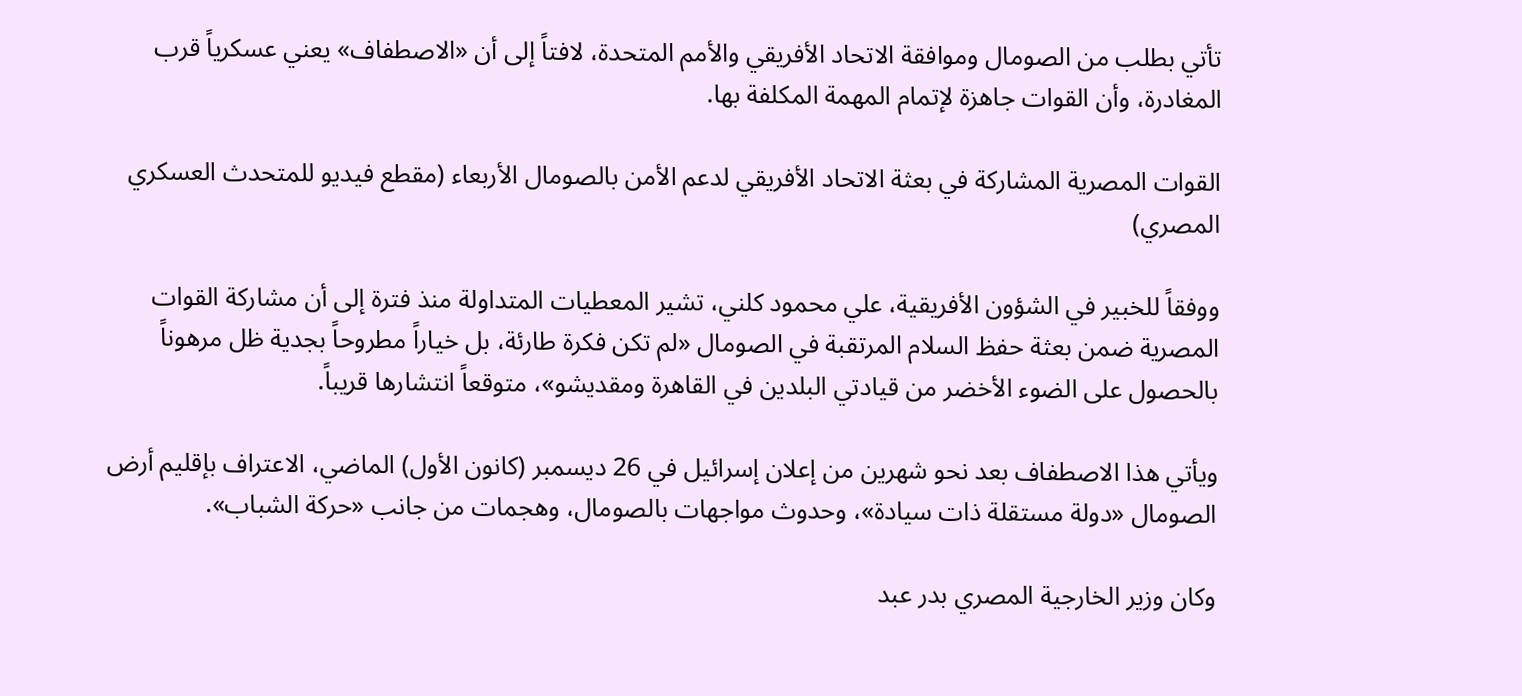تأتي بطلب من الصومال وموافقة الاتحاد الأفريقي والأمم المتحدة، لافتاً إلى أن «الاصطفاف» يعني عسكرياً قرب المغادرة، وأن القوات جاهزة لإتمام المهمة المكلفة بها.

القوات المصرية المشاركة في بعثة الاتحاد الأفريقي لدعم الأمن بالصومال الأربعاء (مقطع فيديو للمتحدث العسكري المصري)

ووفقاً للخبير في الشؤون الأفريقية، علي محمود كلني، تشير المعطيات المتداولة منذ فترة إلى أن مشاركة القوات المصرية ضمن بعثة حفظ السلام المرتقبة في الصومال «لم تكن فكرة طارئة، بل خياراً مطروحاً بجدية ظل مرهوناً بالحصول على الضوء الأخضر من قيادتي البلدين في القاهرة ومقديشو»، متوقعاً انتشارها قريباً.

ويأتي هذا الاصطفاف بعد نحو شهرين من إعلان إسرائيل في 26 ديسمبر (كانون الأول) الماضي، الاعتراف بإقليم أرض الصومال «دولة مستقلة ذات سيادة»، وحدوث مواجهات بالصومال، وهجمات من جانب «حركة الشباب».

وكان وزير الخارجية المصري بدر عبد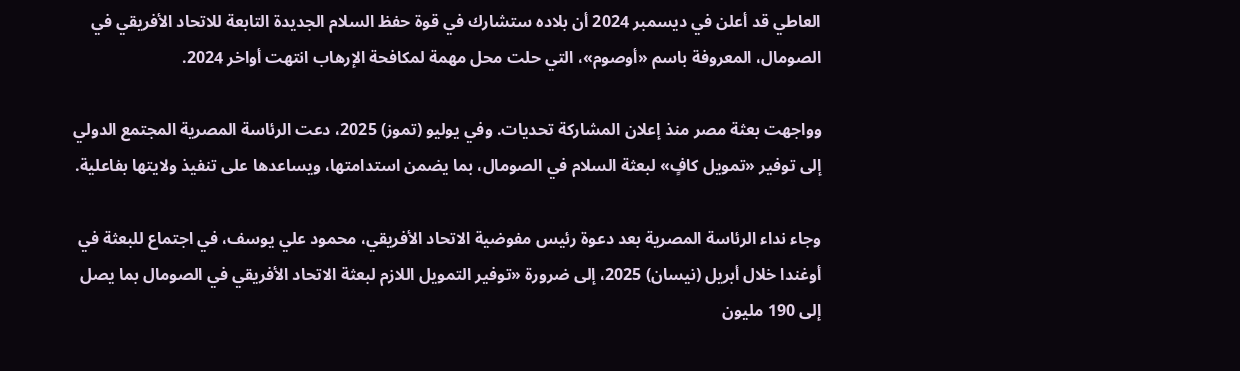العاطي قد أعلن في ديسمبر 2024 أن بلاده ستشارك في قوة حفظ السلام الجديدة التابعة للاتحاد الأفريقي في الصومال، المعروفة باسم «أوصوم»، التي حلت محل مهمة لمكافحة الإرهاب انتهت أواخر 2024.

وواجهت بعثة مصر منذ إعلان المشاركة تحديات. وفي يوليو (تموز) 2025، دعت الرئاسة المصرية المجتمع الدولي إلى توفير «تمويل كافٍ» لبعثة السلام في الصومال، بما يضمن استدامتها، ويساعدها على تنفيذ ولايتها بفاعلية.

وجاء نداء الرئاسة المصرية بعد دعوة رئيس مفوضية الاتحاد الأفريقي، محمود علي يوسف، في اجتماع للبعثة في أوغندا خلال أبريل (نيسان) 2025، إلى ضرورة «توفير التمويل اللازم لبعثة الاتحاد الأفريقي في الصومال بما يصل إلى 190 مليون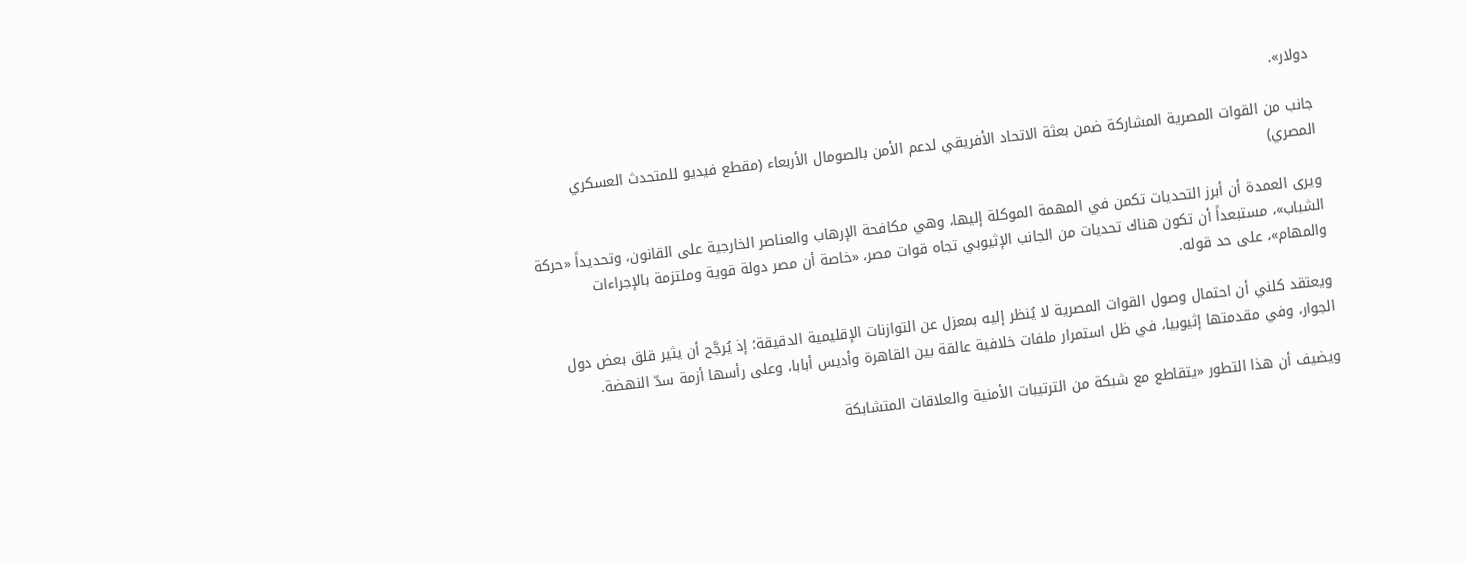دولار».

جانب من القوات المصرية المشاركة ضمن بعثة الاتحاد الأفريقي لدعم الأمن بالصومال الأربعاء (مقطع فيديو للمتحدث العسكري المصري)

ويرى العمدة أن أبرز التحديات تكمن في المهمة الموكلة إليها، وهي مكافحة الإرهاب والعناصر الخارجية على القانون، وتحديداً «حركة الشباب»، مستبعداً أن تكون هناك تحديات من الجانب الإثيوبي تجاه قوات مصر، «خاصة أن مصر دولة قوية وملتزمة بالإجراءات والمهام»، على حد قوله.

ويعتقد كلني أن احتمال وصول القوات المصرية لا يُنظر إليه بمعزل عن التوازنات الإقليمية الدقيقة؛ إذ يُرجَّح أن يثير قلق بعض دول الجوار، وفي مقدمتها إثيوبيا، في ظل استمرار ملفات خلافية عالقة بين القاهرة وأديس أبابا، وعلى رأسها أزمة سدّ النهضة.

ويضيف أن هذا التطور «يتقاطع مع شبكة من الترتيبات الأمنية والعلاقات المتشابكة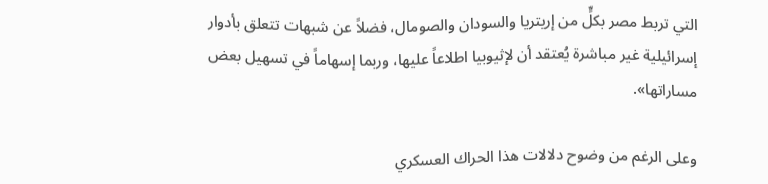التي تربط مصر بكلٍّ من إريتريا والسودان والصومال، فضلاً عن شبهات تتعلق بأدوار إسرائيلية غير مباشرة يُعتقد أن لإثيوبيا اطلاعاً عليها، وربما إسهاماً في تسهيل بعض مساراتها».

وعلى الرغم من وضوح دلالات هذا الحراك العسكري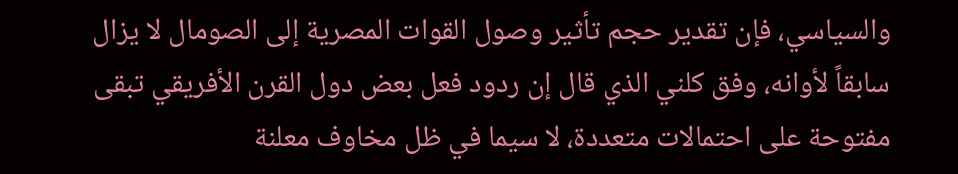والسياسي، فإن تقدير حجم تأثير وصول القوات المصرية إلى الصومال لا يزال سابقاً لأوانه، وفق كلني الذي قال إن ردود فعل بعض دول القرن الأفريقي تبقى مفتوحة على احتمالات متعددة، لا سيما في ظل مخاوف معلنة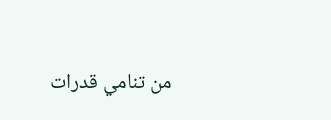من تنامي قدرات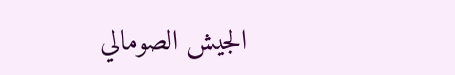الجيش الصومالي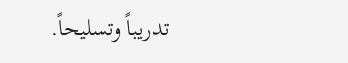تدريباً وتسليحاً.